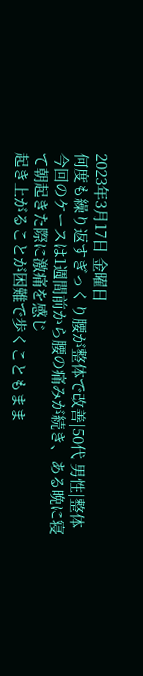2023年3月17日 金曜日
何度も繰り返すぎっくり腰が整体で改善|50代 男性|整体
今回のケースは1週間前から腰の痛みが続き、ある晩に寝て朝起きた際に激痛を感じ
起き上がることが困難で歩くこともまま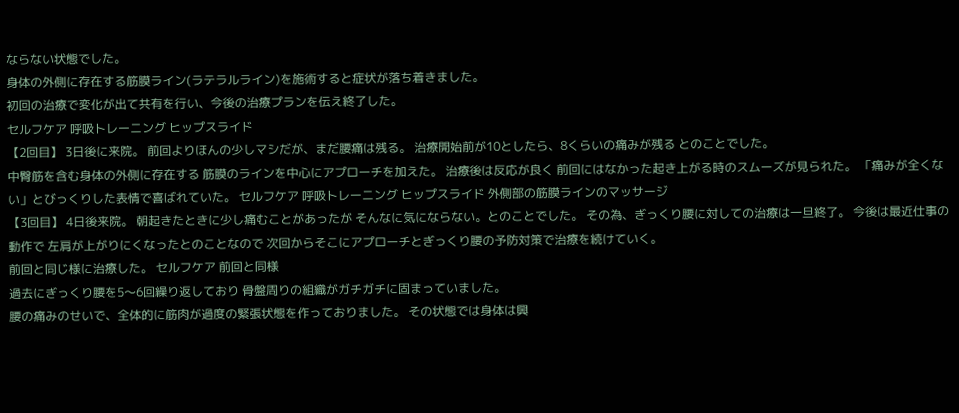ならない状態でした。
身体の外側に存在する筋膜ライン(ラテラルライン)を施術すると症状が落ち着きました。
初回の治療で変化が出て共有を行い、今後の治療プランを伝え終了した。
セルフケア 呼吸トレーニング ヒップスライド
【2回目】 3日後に来院。 前回よりほんの少しマシだが、まだ腰痛は残る。 治療開始前が10としたら、8くらいの痛みが残る とのことでした。
中臀筋を含む身体の外側に存在する 筋膜のラインを中心にアプローチを加えた。 治療後は反応が良く 前回にはなかった起き上がる時のスムーズが見られた。 「痛みが全くない」とびっくりした表情で喜ばれていた。 セルフケア 呼吸トレーニング ヒップスライド 外側部の筋膜ラインのマッサージ
【3回目】 4日後来院。 朝起きたときに少し痛むことがあったが そんなに気にならない。とのことでした。 その為、ぎっくり腰に対しての治療は一旦終了。 今後は最近仕事の動作で 左肩が上がりにくなったとのことなので 次回からそこにアプローチとぎっくり腰の予防対策で治療を続けていく。
前回と同じ様に治療した。 セルフケア 前回と同様
過去にぎっくり腰を5〜6回繰り返しており 骨盤周りの組織がガチガチに固まっていました。
腰の痛みのせいで、全体的に筋肉が過度の緊張状態を作っておりました。 その状態では身体は興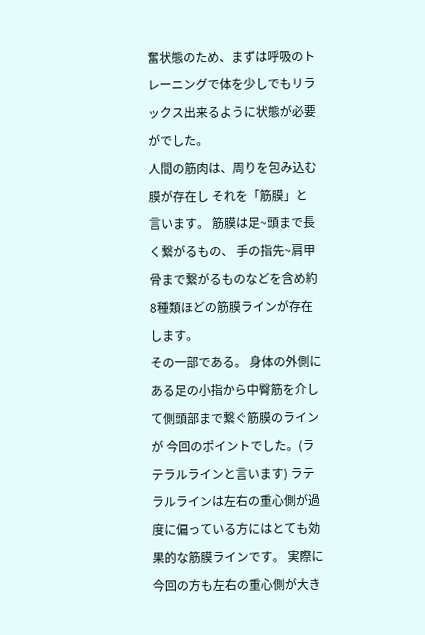奮状態のため、まずは呼吸のトレーニングで体を少しでもリラックス出来るように状態が必要がでした。
人間の筋肉は、周りを包み込む膜が存在し それを「筋膜」と 言います。 筋膜は足~頭まで長く繋がるもの、 手の指先~肩甲骨まで繋がるものなどを含め約8種類ほどの筋膜ラインが存在します。
その一部である。 身体の外側にある足の小指から中臀筋を介して側頭部まで繋ぐ筋膜のラインが 今回のポイントでした。(ラテラルラインと言います) ラテラルラインは左右の重心側が過度に偏っている方にはとても効果的な筋膜ラインです。 実際に今回の方も左右の重心側が大き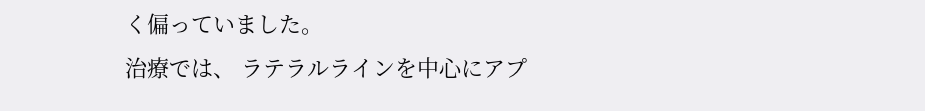く偏っていました。
治療では、 ラテラルラインを中心にアプ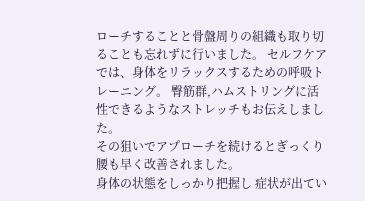ローチすることと骨盤周りの組織も取り切ることも忘れずに行いました。 セルフケアでは、身体をリラックスするための呼吸トレーニング。 臀筋群,ハムストリングに活性できるようなストレッチもお伝えしました。
その狙いでアプローチを続けるとぎっくり腰も早く改善されました。
身体の状態をしっかり把握し 症状が出てい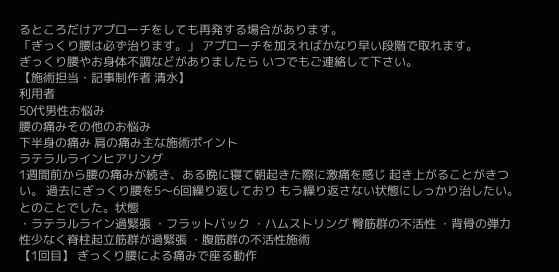るところだけアプローチをしても再発する場合があります。
「ぎっくり腰は必ず治ります。」 アプローチを加えればかなり早い段階で取れます。
ぎっくり腰やお身体不調などがありましたら いつでもご連絡して下さい。
【施術担当・記事制作者 清水】
利用者
50代男性お悩み
腰の痛みその他のお悩み
下半身の痛み 肩の痛み主な施術ポイント
ラテラルラインヒアリング
1週間前から腰の痛みが続き、ある晩に寝て朝起きた際に激痛を感じ 起き上がることがきつい。 過去にぎっくり腰を5〜6回繰り返しており もう繰り返さない状態にしっかり治したい。 とのことでした。状態
・ラテラルライン過緊張 ・フラットバック ・ハムストリング 臀筋群の不活性 ・背骨の弾力性少なく脊柱起立筋群が過緊張 ・腹筋群の不活性施術
【1回目】 ぎっくり腰による痛みで座る動作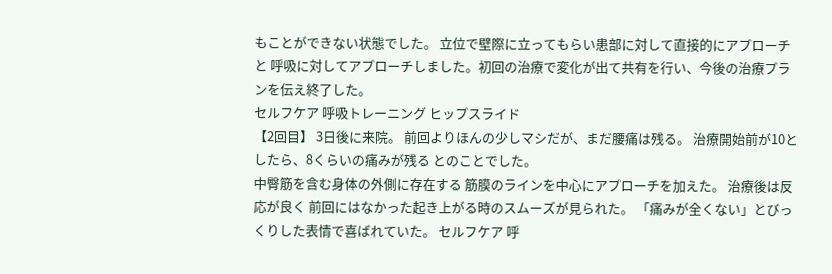もことができない状態でした。 立位で壁際に立ってもらい患部に対して直接的にアプローチと 呼吸に対してアプローチしました。初回の治療で変化が出て共有を行い、今後の治療プランを伝え終了した。
セルフケア 呼吸トレーニング ヒップスライド
【2回目】 3日後に来院。 前回よりほんの少しマシだが、まだ腰痛は残る。 治療開始前が10としたら、8くらいの痛みが残る とのことでした。
中臀筋を含む身体の外側に存在する 筋膜のラインを中心にアプローチを加えた。 治療後は反応が良く 前回にはなかった起き上がる時のスムーズが見られた。 「痛みが全くない」とびっくりした表情で喜ばれていた。 セルフケア 呼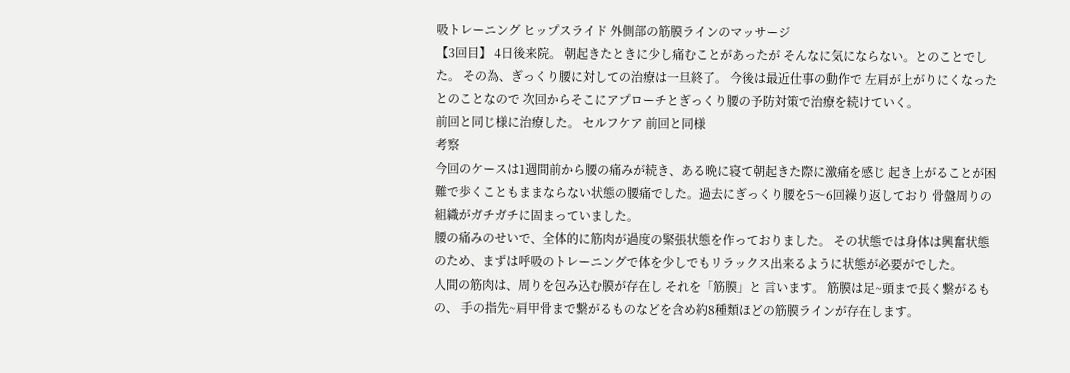吸トレーニング ヒップスライド 外側部の筋膜ラインのマッサージ
【3回目】 4日後来院。 朝起きたときに少し痛むことがあったが そんなに気にならない。とのことでした。 その為、ぎっくり腰に対しての治療は一旦終了。 今後は最近仕事の動作で 左肩が上がりにくなったとのことなので 次回からそこにアプローチとぎっくり腰の予防対策で治療を続けていく。
前回と同じ様に治療した。 セルフケア 前回と同様
考察
今回のケースは1週間前から腰の痛みが続き、ある晩に寝て朝起きた際に激痛を感じ 起き上がることが困難で歩くこともままならない状態の腰痛でした。過去にぎっくり腰を5〜6回繰り返しており 骨盤周りの組織がガチガチに固まっていました。
腰の痛みのせいで、全体的に筋肉が過度の緊張状態を作っておりました。 その状態では身体は興奮状態のため、まずは呼吸のトレーニングで体を少しでもリラックス出来るように状態が必要がでした。
人間の筋肉は、周りを包み込む膜が存在し それを「筋膜」と 言います。 筋膜は足~頭まで長く繋がるもの、 手の指先~肩甲骨まで繋がるものなどを含め約8種類ほどの筋膜ラインが存在します。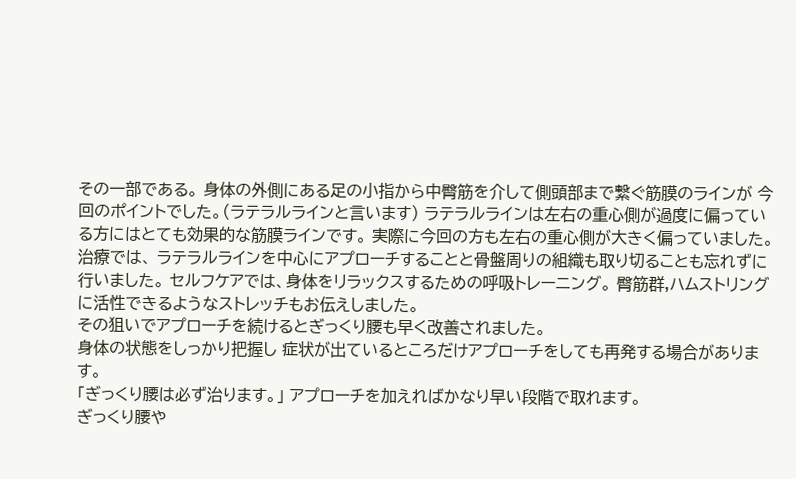その一部である。 身体の外側にある足の小指から中臀筋を介して側頭部まで繋ぐ筋膜のラインが 今回のポイントでした。(ラテラルラインと言います) ラテラルラインは左右の重心側が過度に偏っている方にはとても効果的な筋膜ラインです。 実際に今回の方も左右の重心側が大きく偏っていました。
治療では、 ラテラルラインを中心にアプローチすることと骨盤周りの組織も取り切ることも忘れずに行いました。 セルフケアでは、身体をリラックスするための呼吸トレーニング。 臀筋群,ハムストリングに活性できるようなストレッチもお伝えしました。
その狙いでアプローチを続けるとぎっくり腰も早く改善されました。
身体の状態をしっかり把握し 症状が出ているところだけアプローチをしても再発する場合があります。
「ぎっくり腰は必ず治ります。」 アプローチを加えればかなり早い段階で取れます。
ぎっくり腰や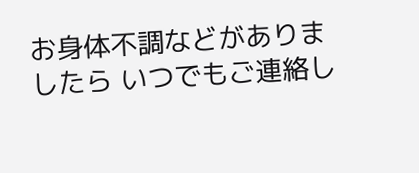お身体不調などがありましたら いつでもご連絡し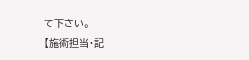て下さい。
【施術担当・記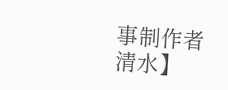事制作者 清水】